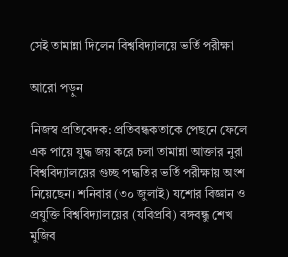সেই তামান্না দিলেন বিশ্ববিদ্যালয়ে ভর্তি পরীক্ষা

আরো পড়ুন

নিজস্ব প্রতিবেদক: প্রতিবন্ধকতাকে পেছনে ফেলে এক পায়ে যুদ্ধ জয় করে চলা তামান্না আক্তার নুরা বিশ্ববিদ্যালয়ের গুচ্ছ পদ্ধতির ভর্তি পরীক্ষায় অংশ নিয়েছেন। শনিবার (৩০ জুলাই) যশোর বিজ্ঞান ও প্রযুক্তি বিশ্ববিদ্যালয়ের (যবিপ্রবি) বঙ্গবন্ধু শেখ মুজিব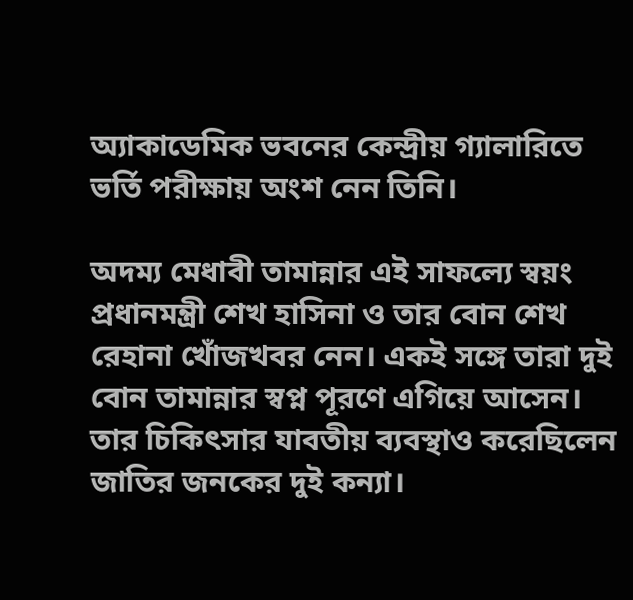অ্যাকাডেমিক ভবনের কেন্দ্রীয় গ্যালারিতে ভর্তি পরীক্ষায় অংশ নেন তিনি।

অদম্য মেধাবী তামান্নার এই সাফল্যে স্বয়ং প্রধানমন্ত্রী শেখ হাসিনা ও তার বোন শেখ রেহানা খোঁজখবর নেন। একই সঙ্গে তারা দুই বোন তামান্নার স্বপ্ন পূরণে এগিয়ে আসেন। তার চিকিৎসার যাবতীয় ব্যবস্থাও করেছিলেন জাতির জনকের দুই কন্যা।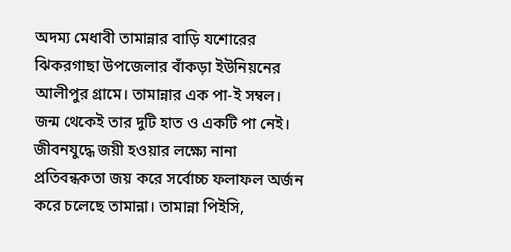অদম্য মেধাবী তামান্নার বাড়ি যশোরের ঝিকরগাছা উপজেলার বাঁকড়া ইউনিয়নের আলীপুর গ্রামে। তামান্নার এক পা-ই সম্বল। জন্ম থেকেই তার দুটি হাত ও একটি পা নেই। জীবনযুদ্ধে জয়ী হওয়ার লক্ষ্যে নানা প্রতিবন্ধকতা জয় করে সর্বোচ্চ ফলাফল অর্জন করে চলেছে তামান্না। তামান্না পিইসি,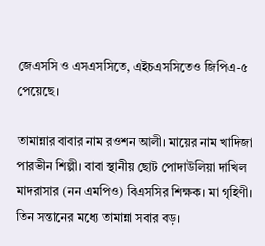জেএসসি ও এসএসসিতে, এইচএসসিতেও জিপিএ-৫ পেয়েছে।

তামান্নার বাবার নাম রওশন আলী। মায়ের নাম খাদিজা পারভীন শিল্পী। বাবা স্থানীয় ছোট পোদাউলিয়া দাখিল মাদরাসার (নন এমপিও) বিএসসির শিক্ষক। মা গৃহিণী। তিন সন্তানের মধ্যে তামান্না সবার বড়।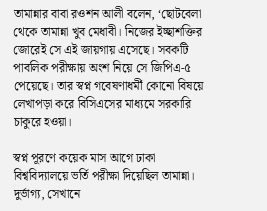তামান্নার বাবা রওশন আলী বলেন, ‘ছোটবেলা থেকে তামান্না খুব মেধাবী। নিজের ইচ্ছাশক্তির জোরেই সে এই জায়গায় এসেছে। সবকটি পাবলিক পরীক্ষায় অংশ নিয়ে সে জিপিএ-৫ পেয়েছে। তার স্বপ্ন গবেষণাধর্মী কোনো বিষয়ে লেখাপড়া করে বিসিএসের মাধ্যমে সরকারি চাকুরে হওয়া।

স্বপ্ন পূরণে কয়েক মাস আগে ঢাকা বিশ্ববিদ্যালয়ে ভর্তি পরীক্ষা দিয়েছিল তামান্না। দুর্ভাগ্য, সেখানে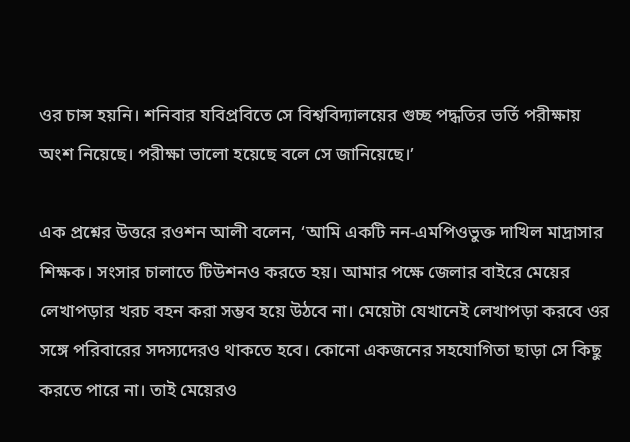ওর চান্স হয়নি। শনিবার যবিপ্রবিতে সে বিশ্ববিদ্যালয়ের গুচ্ছ পদ্ধতির ভর্তি পরীক্ষায় অংশ নিয়েছে। পরীক্ষা ভালো হয়েছে বলে সে জানিয়েছে।’

এক প্রশ্নের উত্তরে রওশন আলী বলেন, ‘আমি একটি নন-এমপিওভুক্ত দাখিল মাদ্রাসার শিক্ষক। সংসার চালাতে টিউশনও করতে হয়। আমার পক্ষে জেলার বাইরে মেয়ের লেখাপড়ার খরচ বহন করা সম্ভব হয়ে উঠবে না। মেয়েটা যেখানেই লেখাপড়া করবে ওর সঙ্গে পরিবারের সদস্যদেরও থাকতে হবে। কোনো একজনের সহযোগিতা ছাড়া সে কিছু করতে পারে না। তাই মেয়েরও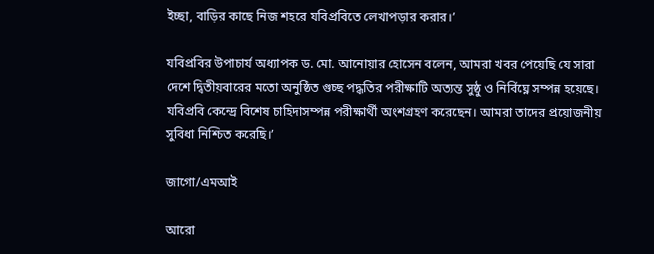ইচ্ছা, বাড়ির কাছে নিজ শহরে যবিপ্রবিতে লেখাপড়ার করার।’

যবিপ্রবির উপাচার্য অধ্যাপক ড. মো. আনোয়ার হোসেন বলেন, আমরা খবর পেয়েছি যে সারা দেশে দ্বিতীয়বারের মতো অনুষ্ঠিত গুচ্ছ পদ্ধতির পরীক্ষাটি অত্যন্ত সুষ্ঠু ও নির্বিঘ্নে সম্পন্ন হয়েছে। যবিপ্রবি কেন্দ্রে বিশেষ চাহিদাসম্পন্ন পরীক্ষার্থী অংশগ্রহণ করেছেন। আমরা তাদের প্রয়োজনীয় সুবিধা নিশ্চিত করেছি।’

জাগো/এমআই

আরো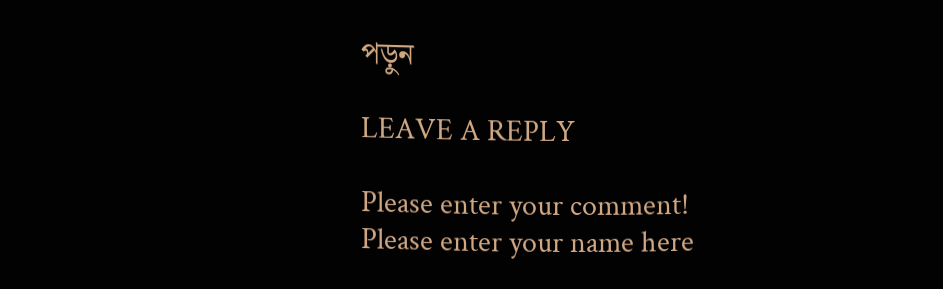পড়ুন

LEAVE A REPLY

Please enter your comment!
Please enter your name here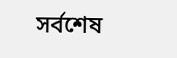সর্বশেষ